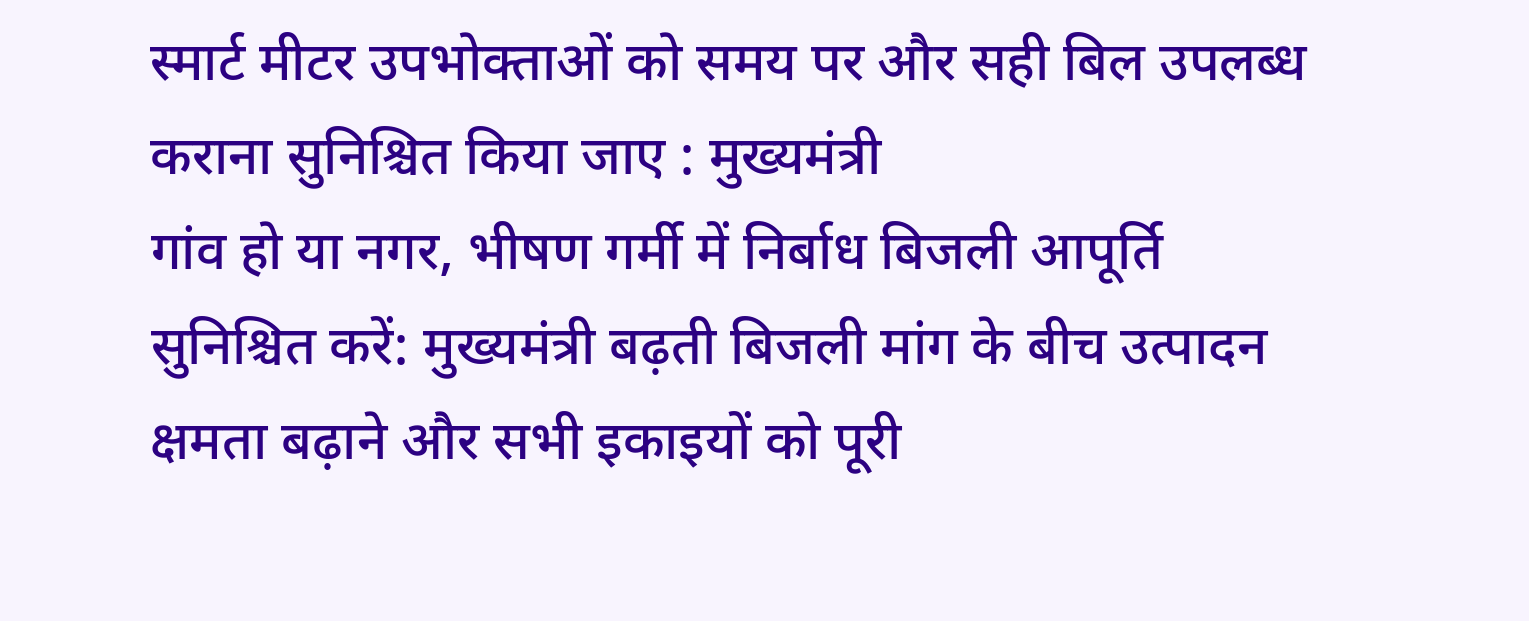स्मार्ट मीटर उपभोक्ताओं को समय पर और सही बिल उपलब्ध कराना सुनिश्चित किया जाए : मुख्यमंत्री
गांव हो या नगर, भीषण गर्मी में निर्बाध बिजली आपूर्ति सुनिश्चित करें: मुख्यमंत्री बढ़ती बिजली मांग के बीच उत्पादन क्षमता बढ़ाने और सभी इकाइयों को पूरी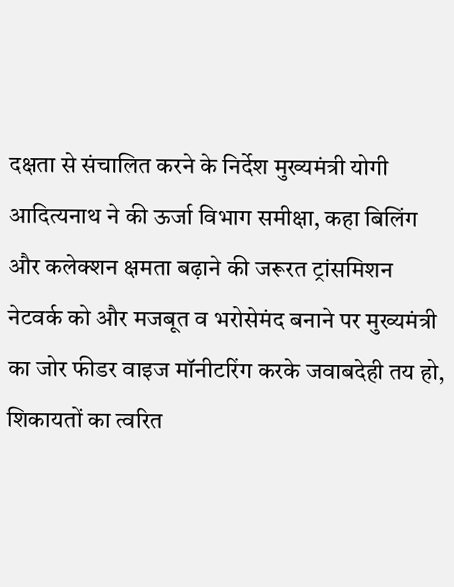दक्षता से संचालित करने के निर्देश मुख्यमंत्री योगी आदित्यनाथ ने की ऊर्जा विभाग समीक्षा, कहा बिलिंग और कलेक्शन क्षमता बढ़ाने की जरूरत ट्रांसमिशन नेटवर्क को और मजबूत व भरोसेमंद बनाने पर मुख्यमंत्री का जोर फीडर वाइज मॉनीटरिंग करके जवाबदेही तय हो, शिकायतों का त्वरित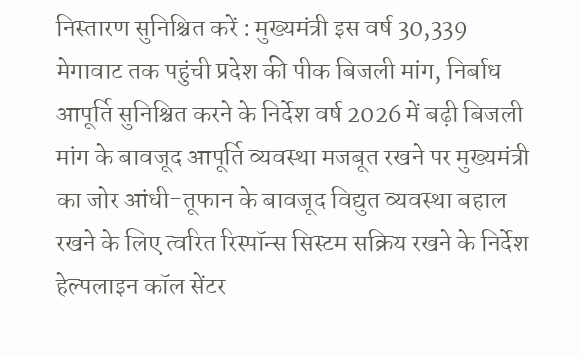निस्तारण सुनिश्चित करें : मुख्यमंत्री इस वर्ष 30,339 मेगावाट तक पहुंची प्रदेश की पीक बिजली मांग, निर्बाध आपूर्ति सुनिश्चित करने के निर्देश वर्ष 2026 में बढ़ी बिजली मांग के बावजूद आपूर्ति व्यवस्था मजबूत रखने पर मुख्यमंत्री का जोर आंधी-तूफान के बावजूद विद्युत व्यवस्था बहाल रखने के लिए त्वरित रिस्पॉन्स सिस्टम सक्रिय रखने के निर्देश हेल्पलाइन कॉल सेंटर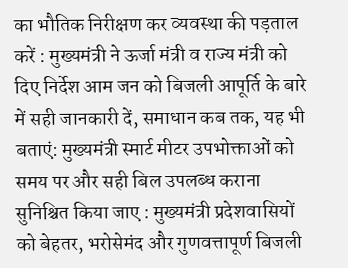का भौतिक निरीक्षण कर व्यवस्था की पड़ताल करें : मुख्यमंत्री ने ऊर्जा मंत्री व राज्य मंत्री को दिए निर्देश आम जन को बिजली आपूर्ति के बारे में सही जानकारी दें, समाधान कब तक, यह भी बताएं: मुख्यमंत्री स्मार्ट मीटर उपभोक्ताओं को समय पर और सही बिल उपलब्ध कराना सुनिश्चित किया जाए : मुख्यमंत्री प्रदेशवासियों को बेहतर, भरोसेमंद और गुणवत्तापूर्ण बिजली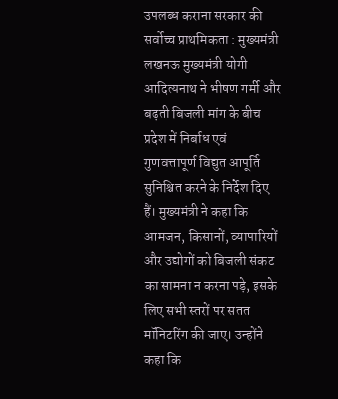उपलब्ध कराना सरकार की सर्वोच्च प्राथमिकता : मुख्यमंत्री लखनऊ मुख्यमंत्री योगी आदित्यनाथ ने भीषण गर्मी और बढ़ती बिजली मांग के बीच प्रदेश में निर्बाध एवं गुणवत्तापूर्ण विद्युत आपूर्ति सुनिश्चित करने के निर्देश दिए हैं। मुख्यमंत्री ने कहा कि आमजन, किसानों, व्यापारियों और उद्योगों को बिजली संकट का सामना न करना पड़े, इसके लिए सभी स्तरों पर सतत मॉनिटरिंग की जाए। उन्होंने कहा कि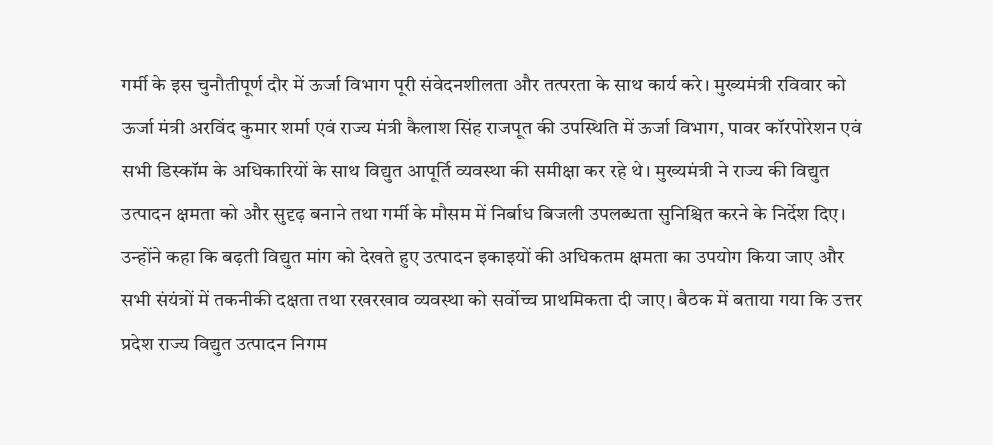गर्मी के इस चुनौतीपूर्ण दौर में ऊर्जा विभाग पूरी संवेदनशीलता और तत्परता के साथ कार्य करे। मुख्यमंत्री रविवार को ऊर्जा मंत्री अरविंद कुमार शर्मा एवं राज्य मंत्री कैलाश सिंह राजपूत की उपस्थिति में ऊर्जा विभाग, पावर कॉरपोरेशन एवं सभी डिस्कॉम के अधिकारियों के साथ विद्युत आपूर्ति व्यवस्था की समीक्षा कर रहे थे। मुख्यमंत्री ने राज्य की विद्युत उत्पादन क्षमता को और सुदृढ़ बनाने तथा गर्मी के मौसम में निर्बाध बिजली उपलब्धता सुनिश्चित करने के निर्देश दिए। उन्होंने कहा कि बढ़ती विद्युत मांग को देखते हुए उत्पादन इकाइयों की अधिकतम क्षमता का उपयोग किया जाए और सभी संयंत्रों में तकनीकी दक्षता तथा रखरखाव व्यवस्था को सर्वोच्च प्राथमिकता दी जाए। बैठक में बताया गया कि उत्तर प्रदेश राज्य विद्युत उत्पादन निगम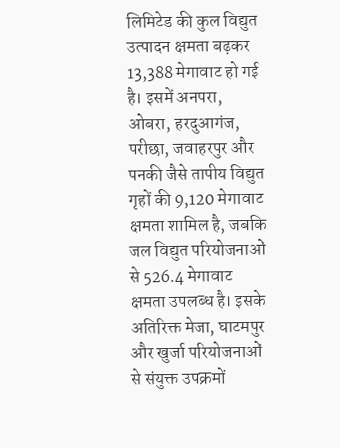लिमिटेड की कुल विद्युत उत्पादन क्षमता बढ़कर 13,388 मेगावाट हो गई है। इसमें अनपरा, ओबरा, हरदुआगंज, परीछा, जवाहरपुर और पनकी जैसे तापीय विद्युत गृहों की 9,120 मेगावाट क्षमता शामिल है, जबकि जल विद्युत परियोजनाओं से 526.4 मेगावाट क्षमता उपलब्ध है। इसके अतिरिक्त मेजा, घाटमपुर और खुर्जा परियोजनाओं से संयुक्त उपक्रमों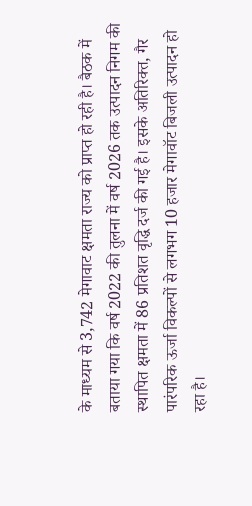के माध्यम से 3,742 मेगावाट क्षमता राज्य को प्राप्त हो रही है। बैठक में बताया गया कि वर्ष 2022 की तुलना में वर्ष 2026 तक उत्पादन निगम की स्थापित क्षमता में 86 प्रतिशत वृद्धि दर्ज की गई है। इसके अतिरिक्त, गैर पारंपरिक ऊर्जा विकल्पों से लगभग 10 हजार मेगावॉट बिजली उत्पादन हो रहा है।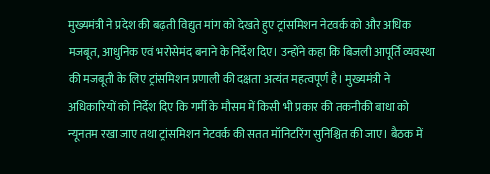मुख्यमंत्री ने प्रदेश की बढ़ती विद्युत मांग को देखते हुए ट्रांसमिशन नेटवर्क को और अधिक मजबूत, आधुनिक एवं भरोसेमंद बनाने के निर्देश दिए। उन्होंने कहा कि बिजली आपूर्ति व्यवस्था की मजबूती के लिए ट्रांसमिशन प्रणाली की दक्षता अत्यंत महत्वपूर्ण है। मुख्यमंत्री ने अधिकारियों को निर्देश दिए कि गर्मी के मौसम में किसी भी प्रकार की तकनीकी बाधा को न्यूनतम रखा जाए तथा ट्रांसमिशन नेटवर्क की सतत मॉनिटरिंग सुनिश्चित की जाए। बैठक में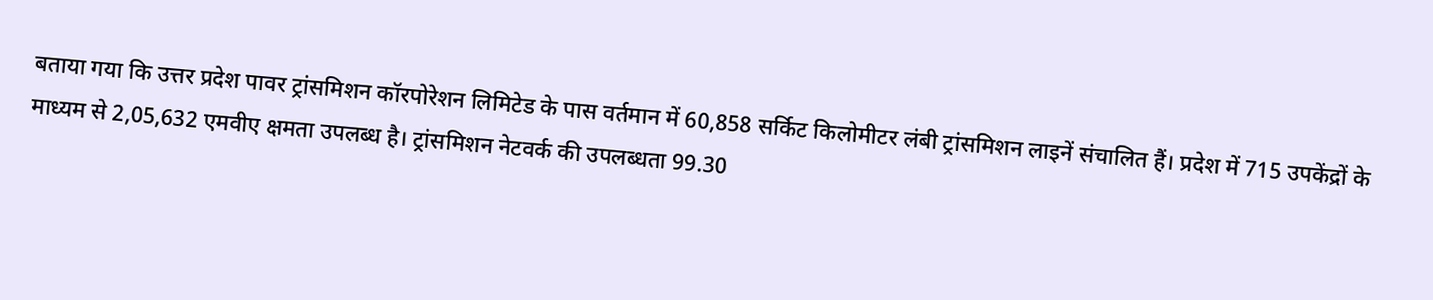बताया गया कि उत्तर प्रदेश पावर ट्रांसमिशन कॉरपोरेशन लिमिटेड के पास वर्तमान में 60,858 सर्किट किलोमीटर लंबी ट्रांसमिशन लाइनें संचालित हैं। प्रदेश में 715 उपकेंद्रों के माध्यम से 2,05,632 एमवीए क्षमता उपलब्ध है। ट्रांसमिशन नेटवर्क की उपलब्धता 99.30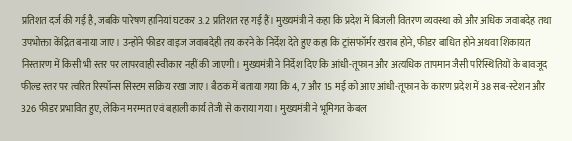प्रतिशत दर्ज की गई है, जबकि पारेषण हानियां घटकर 3.2 प्रतिशत रह गई हैं। मुख्यमंत्री ने कहा कि प्रदेश में बिजली वितरण व्यवस्था को और अधिक जवाबदेह तथा उपभोक्ता केंद्रित बनाया जाए। उन्होंने फीडर वाइज जवाबदेही तय करने के निर्देश देते हुए कहा कि ट्रांसफॉर्मर खराब होने, फीडर बाधित होने अथवा शिकायत निस्तारण में किसी भी स्तर पर लापरवाही स्वीकार नहीं की जाएगी। मुख्यमंत्री ने निर्देश दिए कि आंधी-तूफान और अत्यधिक तापमान जैसी परिस्थितियों के बावजूद फील्ड स्तर पर त्वरित रिस्पॉन्स सिस्टम सक्रिय रखा जाए। बैठक में बताया गया कि 4, 7 और 15 मई को आए आंधी-तूफान के कारण प्रदेश में 38 सब-स्टेशन और 326 फीडर प्रभावित हुए, लेकिन मरम्मत एवं बहाली कार्य तेजी से कराया गया। मुख्यमंत्री ने भूमिगत केबल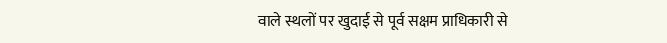वाले स्थलों पर खुदाई से पूर्व सक्षम प्राधिकारी से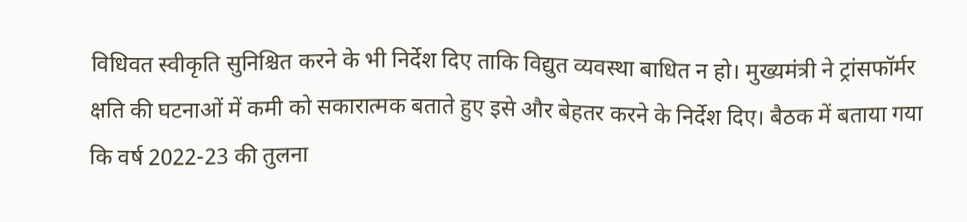विधिवत स्वीकृति सुनिश्चित करने के भी निर्देश दिए ताकि विद्युत व्यवस्था बाधित न हो। मुख्यमंत्री ने ट्रांसफॉर्मर क्षति की घटनाओं में कमी को सकारात्मक बताते हुए इसे और बेहतर करने के निर्देश दिए। बैठक में बताया गया कि वर्ष 2022-23 की तुलना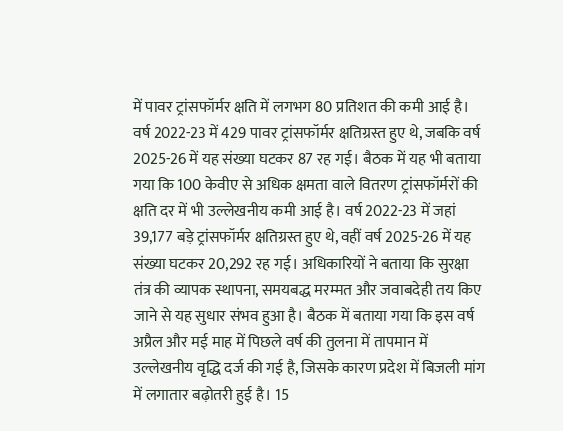में पावर ट्रांसफॉर्मर क्षति में लगभग 80 प्रतिशत की कमी आई है। वर्ष 2022-23 में 429 पावर ट्रांसफॉर्मर क्षतिग्रस्त हुए थे, जबकि वर्ष 2025-26 में यह संख्या घटकर 87 रह गई। बैठक में यह भी बताया गया कि 100 केवीए से अधिक क्षमता वाले वितरण ट्रांसफॉर्मरों की क्षति दर में भी उल्लेखनीय कमी आई है। वर्ष 2022-23 में जहां 39,177 बड़े ट्रांसफॉर्मर क्षतिग्रस्त हुए थे, वहीं वर्ष 2025-26 में यह संख्या घटकर 20,292 रह गई। अधिकारियों ने बताया कि सुरक्षा तंत्र की व्यापक स्थापना, समयबद्ध मरम्मत और जवाबदेही तय किए जाने से यह सुधार संभव हुआ है। बैठक में बताया गया कि इस वर्ष अप्रैल और मई माह में पिछले वर्ष की तुलना में तापमान में उल्लेखनीय वृद्धि दर्ज की गई है, जिसके कारण प्रदेश में बिजली मांग में लगातार बढ़ोतरी हुई है। 15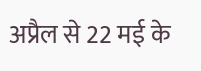अप्रैल से 22 मई के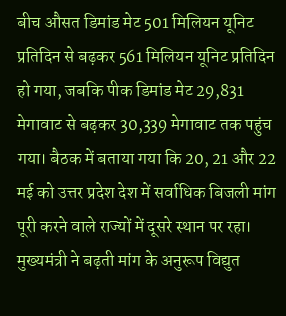बीच औसत डिमांड मेट 501 मिलियन यूनिट प्रतिदिन से बढ़कर 561 मिलियन यूनिट प्रतिदिन हो गया, जबकि पीक डिमांड मेट 29,831 मेगावाट से बढ़कर 30,339 मेगावाट तक पहुंच गया। बैठक में बताया गया कि 20, 21 और 22 मई को उत्तर प्रदेश देश में सर्वाधिक बिजली मांग पूरी करने वाले राज्यों में दूसरे स्थान पर रहा। मुख्यमंत्री ने बढ़ती मांग के अनुरूप विद्युत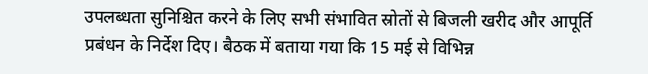उपलब्धता सुनिश्चित करने के लिए सभी संभावित स्रोतों से बिजली खरीद और आपूर्ति प्रबंधन के निर्देश दिए। बैठक में बताया गया कि 15 मई से विभिन्न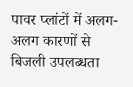पावर प्लांटों में अलग-अलग कारणों से बिजली उपलब्धता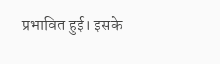प्रभावित हुई। इसके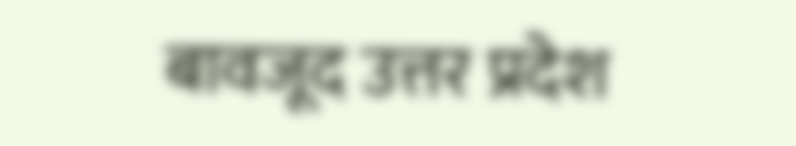बावजूद उत्तर प्रदेश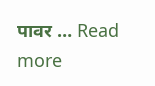पावर … Read more